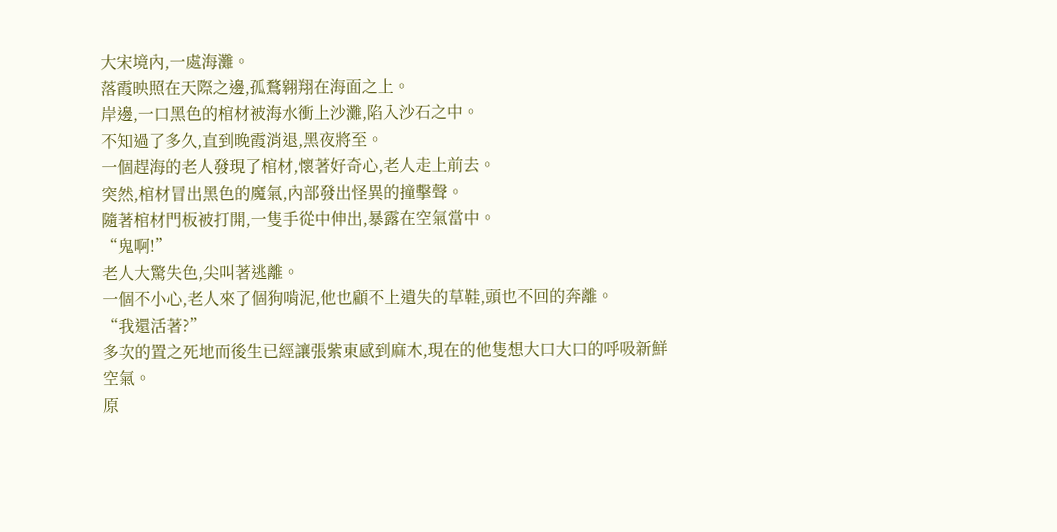大宋境內,一處海灘。
落霞映照在天際之邊,孤鶩翱翔在海面之上。
岸邊,一口黑色的棺材被海水衝上沙灘,陷入沙石之中。
不知過了多久,直到晚霞消退,黑夜將至。
一個趕海的老人發現了棺材,懷著好奇心,老人走上前去。
突然,棺材冒出黑色的魔氣,內部發出怪異的撞擊聲。
隨著棺材門板被打開,一隻手從中伸出,暴露在空氣當中。
“鬼啊!”
老人大驚失色,尖叫著逃離。
一個不小心,老人來了個狗啃泥,他也顧不上遺失的草鞋,頭也不回的奔離。
“我還活著?”
多次的置之死地而後生已經讓張紫東感到麻木,現在的他隻想大口大口的呼吸新鮮空氣。
原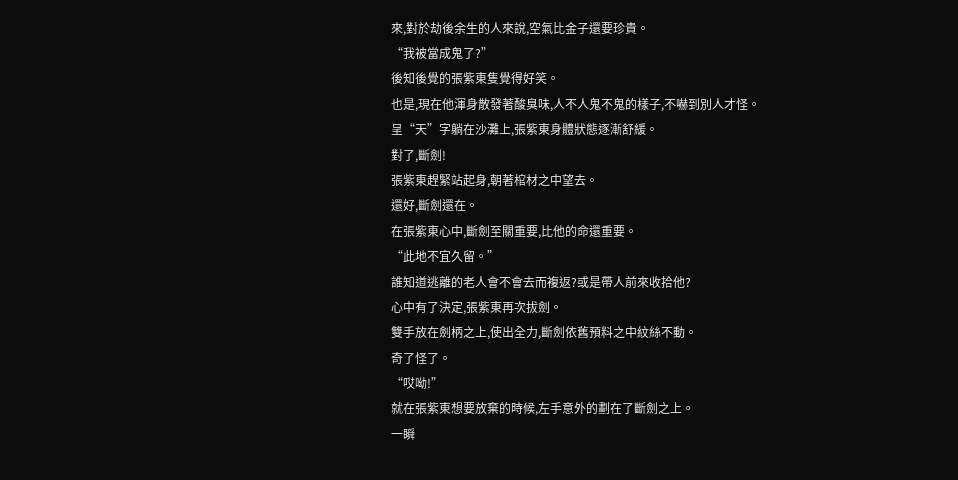來,對於劫後余生的人來說,空氣比金子還要珍貴。
“我被當成鬼了?”
後知後覺的張紫東隻覺得好笑。
也是,現在他渾身散發著酸臭味,人不人鬼不鬼的樣子,不嚇到別人才怪。
呈“天”字躺在沙灘上,張紫東身體狀態逐漸舒緩。
對了,斷劍!
張紫東趕緊站起身,朝著棺材之中望去。
還好,斷劍還在。
在張紫東心中,斷劍至關重要,比他的命還重要。
“此地不宜久留。”
誰知道逃離的老人會不會去而複返?或是帶人前來收拾他?
心中有了決定,張紫東再次拔劍。
雙手放在劍柄之上,使出全力,斷劍依舊預料之中紋絲不動。
奇了怪了。
“哎呦!”
就在張紫東想要放棄的時候,左手意外的劃在了斷劍之上。
一瞬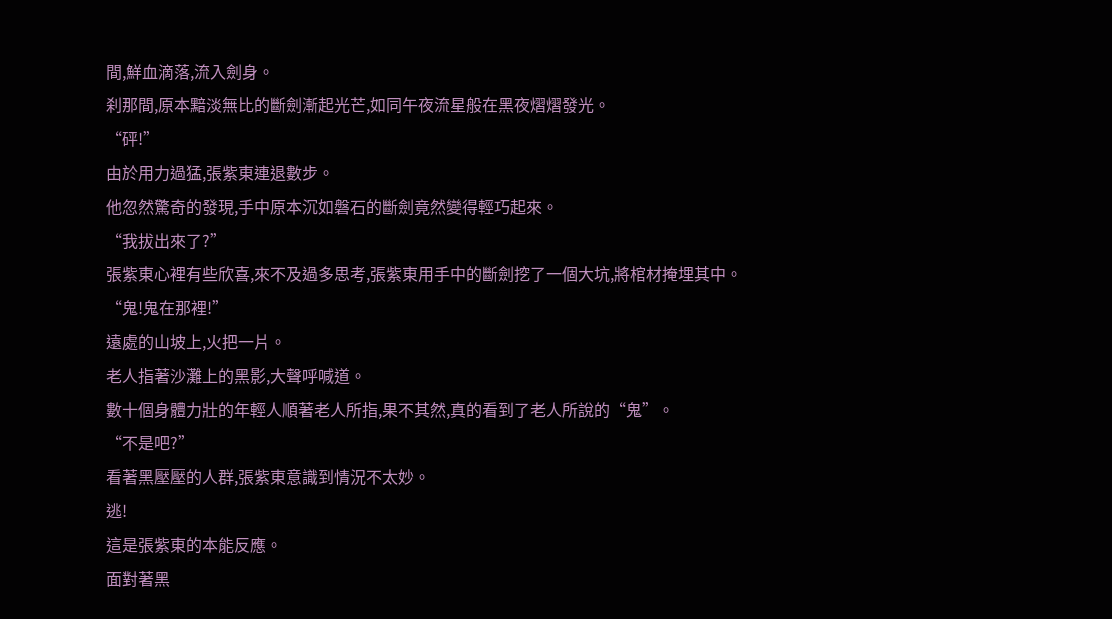間,鮮血滴落,流入劍身。
刹那間,原本黯淡無比的斷劍漸起光芒,如同午夜流星般在黑夜熠熠發光。
“砰!”
由於用力過猛,張紫東連退數步。
他忽然驚奇的發現,手中原本沉如磐石的斷劍竟然變得輕巧起來。
“我拔出來了?”
張紫東心裡有些欣喜,來不及過多思考,張紫東用手中的斷劍挖了一個大坑,將棺材掩埋其中。
“鬼!鬼在那裡!”
遠處的山坡上,火把一片。
老人指著沙灘上的黑影,大聲呼喊道。
數十個身體力壯的年輕人順著老人所指,果不其然,真的看到了老人所說的“鬼”。
“不是吧?”
看著黑壓壓的人群,張紫東意識到情況不太妙。
逃!
這是張紫東的本能反應。
面對著黑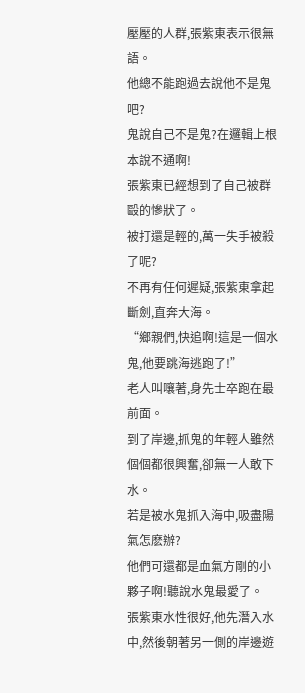壓壓的人群,張紫東表示很無語。
他總不能跑過去說他不是鬼吧?
鬼說自己不是鬼?在邏輯上根本說不通啊!
張紫東已經想到了自己被群毆的慘狀了。
被打還是輕的,萬一失手被殺了呢?
不再有任何遲疑,張紫東拿起斷劍,直奔大海。
“鄉親們,快追啊!這是一個水鬼,他要跳海逃跑了!”
老人叫嚷著,身先士卒跑在最前面。
到了岸邊,抓鬼的年輕人雖然個個都很興奮,卻無一人敢下水。
若是被水鬼抓入海中,吸盡陽氣怎麽辦?
他們可還都是血氣方剛的小夥子啊!聽說水鬼最愛了。
張紫東水性很好,他先潛入水中,然後朝著另一側的岸邊遊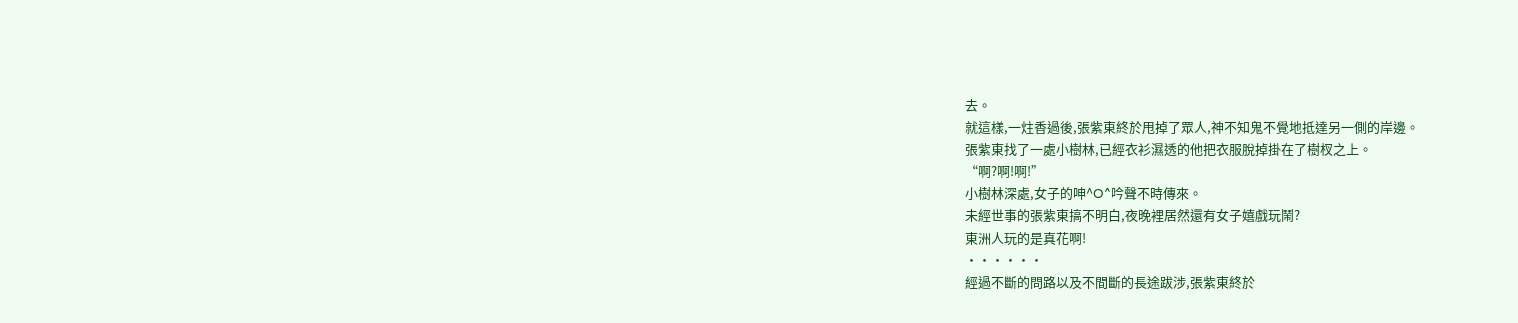去。
就這樣,一炷香過後,張紫東終於甩掉了眾人,神不知鬼不覺地抵達另一側的岸邊。
張紫東找了一處小樹林,已經衣衫濕透的他把衣服脫掉掛在了樹杈之上。
“啊?啊!啊!”
小樹林深處,女子的呻^O^吟聲不時傳來。
未經世事的張紫東搞不明白,夜晚裡居然還有女子嬉戲玩鬧?
東洲人玩的是真花啊!
······
經過不斷的問路以及不間斷的長途跋涉,張紫東終於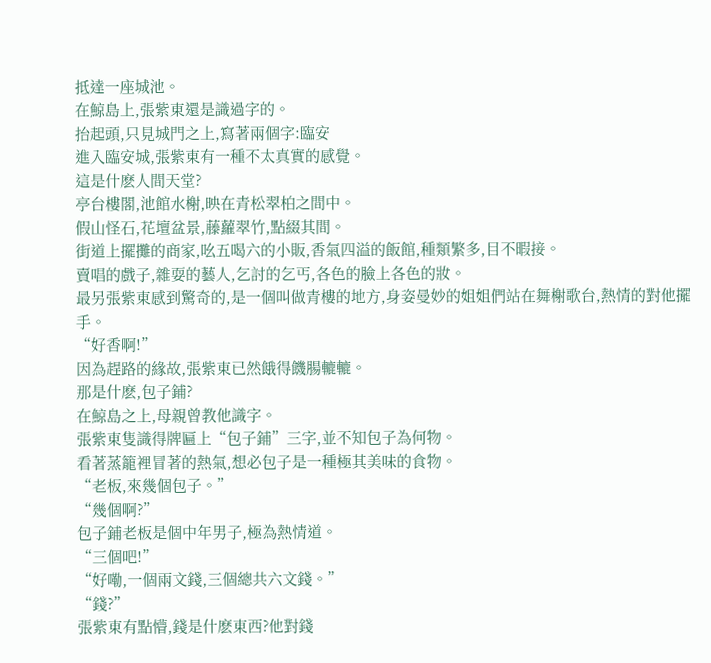抵達一座城池。
在鯨島上,張紫東還是識過字的。
抬起頭,只見城門之上,寫著兩個字:臨安
進入臨安城,張紫東有一種不太真實的感覺。
這是什麽人間天堂?
亭台樓閣,池館水榭,映在青松翠柏之間中。
假山怪石,花壇盆景,藤蘿翠竹,點綴其間。
街道上擺攤的商家,吆五喝六的小販,香氣四溢的飯館,種類繁多,目不暇接。
賣唱的戲子,雜耍的藝人,乞討的乞丐,各色的臉上各色的妝。
最另張紫東感到驚奇的,是一個叫做青樓的地方,身姿曼妙的姐姐們站在舞榭歌台,熱情的對他擺手。
“好香啊!”
因為趕路的緣故,張紫東已然餓得饑腸轆轆。
那是什麽,包子鋪?
在鯨島之上,母親曾教他識字。
張紫東隻識得牌匾上“包子鋪”三字,並不知包子為何物。
看著蒸籠裡冒著的熱氣,想必包子是一種極其美味的食物。
“老板,來幾個包子。”
“幾個啊?”
包子鋪老板是個中年男子,極為熱情道。
“三個吧!”
“好嘞,一個兩文錢,三個總共六文錢。”
“錢?”
張紫東有點懵,錢是什麽東西?他對錢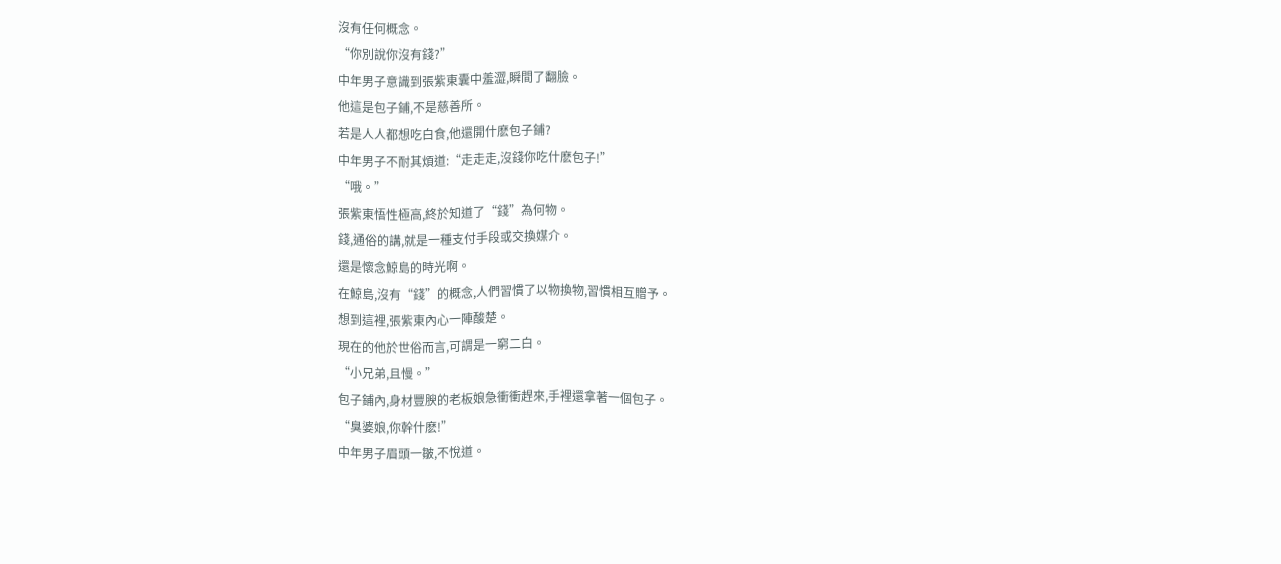沒有任何概念。
“你別說你沒有錢?”
中年男子意識到張紫東囊中羞澀,瞬間了翻臉。
他這是包子鋪,不是慈善所。
若是人人都想吃白食,他還開什麽包子鋪?
中年男子不耐其煩道:“走走走,沒錢你吃什麽包子!”
“哦。”
張紫東悟性極高,終於知道了“錢”為何物。
錢,通俗的講,就是一種支付手段或交換媒介。
還是懷念鯨島的時光啊。
在鯨島,沒有“錢”的概念,人們習慣了以物換物,習慣相互贈予。
想到這裡,張紫東內心一陣酸楚。
現在的他於世俗而言,可謂是一窮二白。
“小兄弟,且慢。”
包子鋪內,身材豐腴的老板娘急衝衝趕來,手裡還拿著一個包子。
“臭婆娘,你幹什麽!”
中年男子眉頭一皺,不悅道。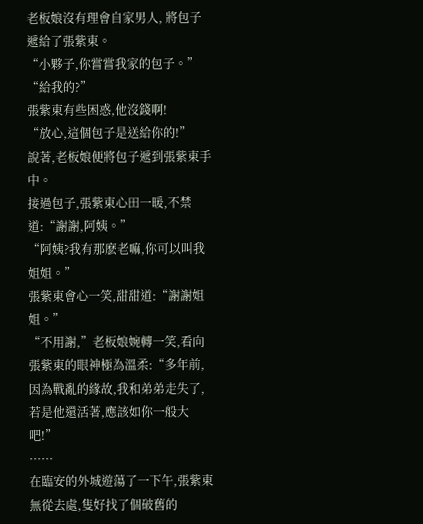老板娘沒有理會自家男人, 將包子遞給了張紫東。
“小夥子,你嘗嘗我家的包子。”
“給我的?”
張紫東有些困惑,他沒錢啊!
“放心,這個包子是送給你的!”
說著,老板娘便將包子遞到張紫東手中。
接過包子,張紫東心田一暖,不禁道:“謝謝,阿姨。”
“阿姨?我有那麽老嘛,你可以叫我姐姐。”
張紫東會心一笑,甜甜道:“謝謝姐姐。”
“不用謝,”老板娘婉轉一笑,看向張紫東的眼神極為溫柔:“多年前,因為戰亂的緣故,我和弟弟走失了,若是他還活著,應該如你一般大吧!”
······
在臨安的外城遊蕩了一下午,張紫東無從去處,隻好找了個破舊的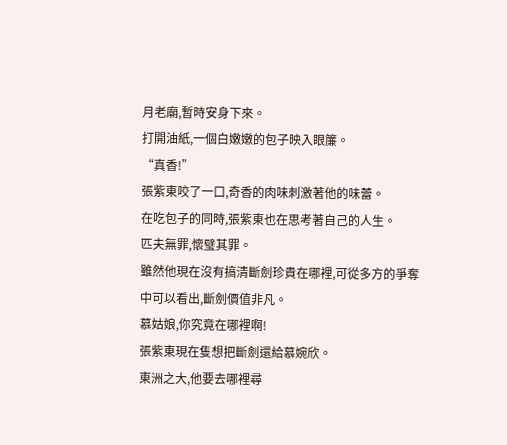月老廟,暫時安身下來。
打開油紙,一個白嫩嫩的包子映入眼簾。
“真香!”
張紫東咬了一口,奇香的肉味刺激著他的味蕾。
在吃包子的同時,張紫東也在思考著自己的人生。
匹夫無罪,懷璧其罪。
雖然他現在沒有搞清斷劍珍貴在哪裡,可從多方的爭奪中可以看出,斷劍價值非凡。
慕姑娘,你究竟在哪裡啊!
張紫東現在隻想把斷劍還給慕婉欣。
東洲之大,他要去哪裡尋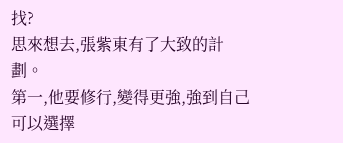找?
思來想去,張紫東有了大致的計劃。
第一,他要修行,變得更強,強到自己可以選擇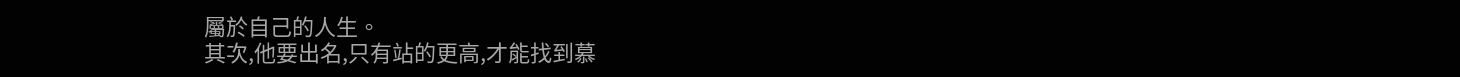屬於自己的人生。
其次,他要出名,只有站的更高,才能找到慕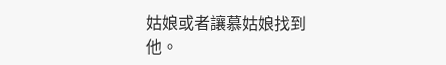姑娘或者讓慕姑娘找到他。